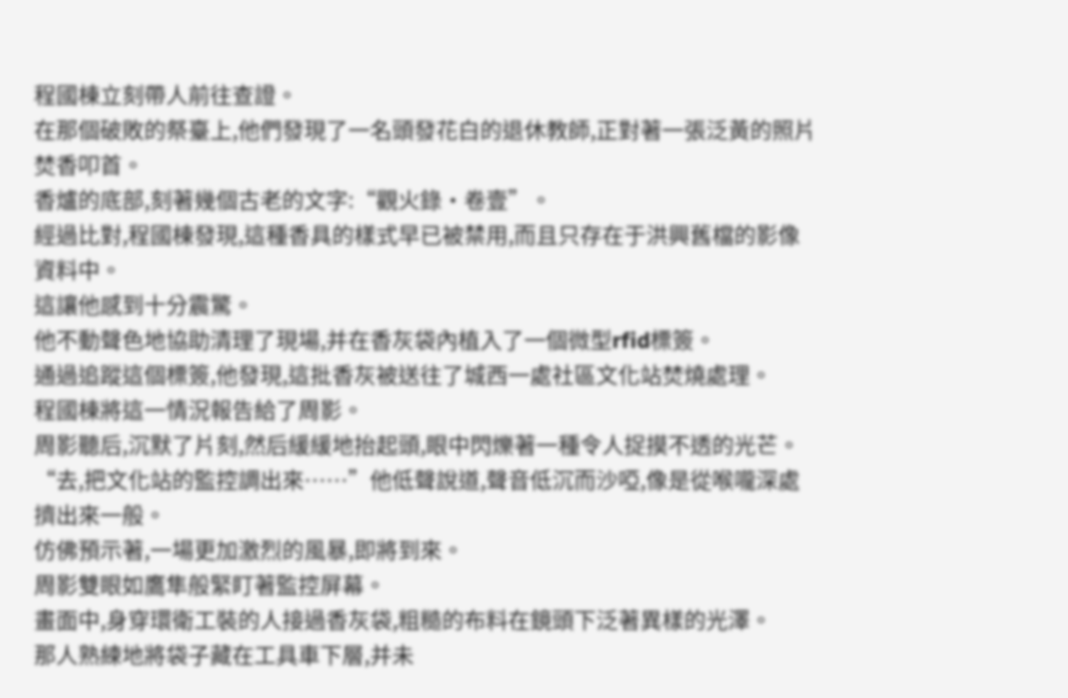程國棟立刻帶人前往查證。
在那個破敗的祭臺上,他們發現了一名頭發花白的退休教師,正對著一張泛黃的照片焚香叩首。
香爐的底部,刻著幾個古老的文字:“觀火錄·卷壹”。
經過比對,程國棟發現,這種香具的樣式早已被禁用,而且只存在于洪興舊檔的影像資料中。
這讓他感到十分震驚。
他不動聲色地協助清理了現場,并在香灰袋內植入了一個微型rfid標簽。
通過追蹤這個標簽,他發現,這批香灰被送往了城西一處社區文化站焚燒處理。
程國棟將這一情況報告給了周影。
周影聽后,沉默了片刻,然后緩緩地抬起頭,眼中閃爍著一種令人捉摸不透的光芒。
“去,把文化站的監控調出來……”他低聲說道,聲音低沉而沙啞,像是從喉嚨深處擠出來一般。
仿佛預示著,一場更加激烈的風暴,即將到來。
周影雙眼如鷹隼般緊盯著監控屏幕。
畫面中,身穿環衛工裝的人接過香灰袋,粗糙的布料在鏡頭下泛著異樣的光澤。
那人熟練地將袋子藏在工具車下層,并未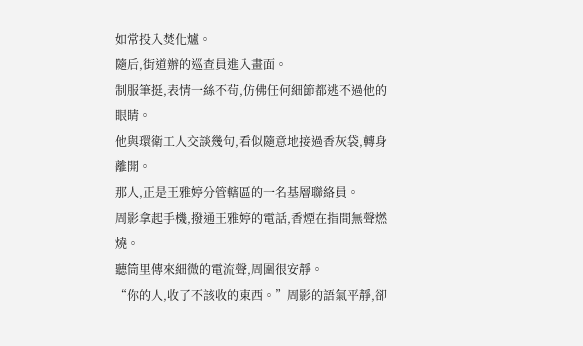如常投入焚化爐。
隨后,街道辦的巡查員進入畫面。
制服筆挺,表情一絲不茍,仿佛任何細節都逃不過他的眼睛。
他與環衛工人交談幾句,看似隨意地接過香灰袋,轉身離開。
那人,正是王雅婷分管轄區的一名基層聯絡員。
周影拿起手機,撥通王雅婷的電話,香煙在指間無聲燃燒。
聽筒里傳來細微的電流聲,周圍很安靜。
“你的人,收了不該收的東西。”周影的語氣平靜,卻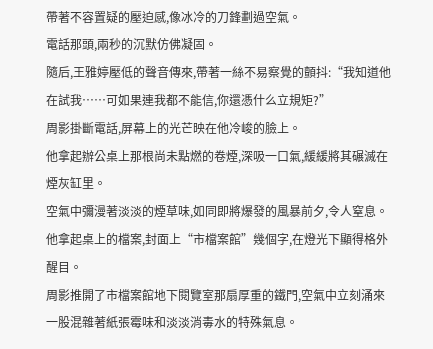帶著不容置疑的壓迫感,像冰冷的刀鋒劃過空氣。
電話那頭,兩秒的沉默仿佛凝固。
隨后,王雅婷壓低的聲音傳來,帶著一絲不易察覺的顫抖:“我知道他在試我……可如果連我都不能信,你還憑什么立規矩?”
周影掛斷電話,屏幕上的光芒映在他冷峻的臉上。
他拿起辦公桌上那根尚未點燃的卷煙,深吸一口氣,緩緩將其碾滅在煙灰缸里。
空氣中彌漫著淡淡的煙草味,如同即將爆發的風暴前夕,令人窒息。
他拿起桌上的檔案,封面上“市檔案館”幾個字,在燈光下顯得格外醒目。
周影推開了市檔案館地下閱覽室那扇厚重的鐵門,空氣中立刻涌來一股混雜著紙張霉味和淡淡消毒水的特殊氣息。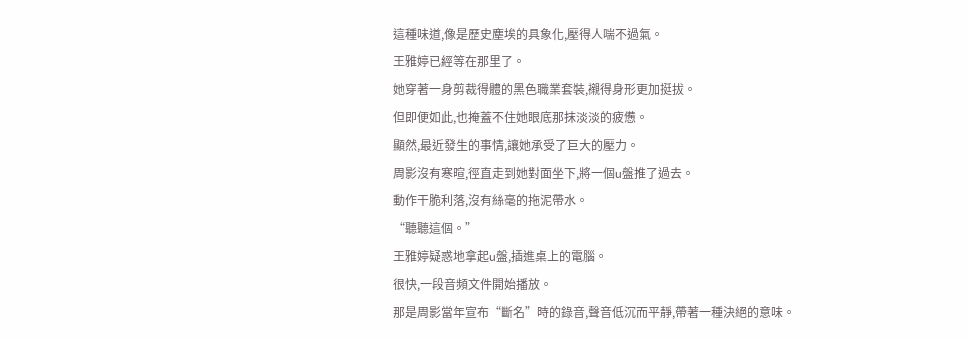這種味道,像是歷史塵埃的具象化,壓得人喘不過氣。
王雅婷已經等在那里了。
她穿著一身剪裁得體的黑色職業套裝,襯得身形更加挺拔。
但即便如此,也掩蓋不住她眼底那抹淡淡的疲憊。
顯然,最近發生的事情,讓她承受了巨大的壓力。
周影沒有寒暄,徑直走到她對面坐下,將一個u盤推了過去。
動作干脆利落,沒有絲毫的拖泥帶水。
“聽聽這個。”
王雅婷疑惑地拿起u盤,插進桌上的電腦。
很快,一段音頻文件開始播放。
那是周影當年宣布“斷名”時的錄音,聲音低沉而平靜,帶著一種決絕的意味。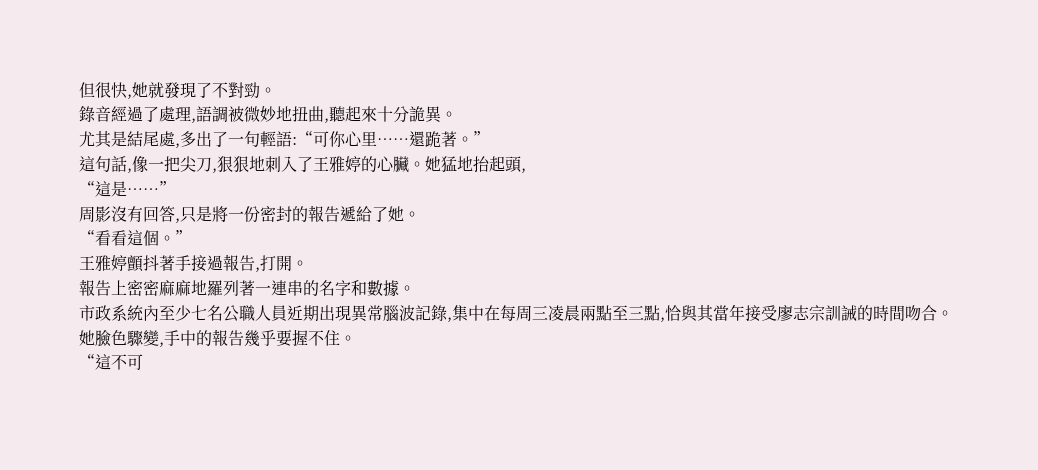但很快,她就發現了不對勁。
錄音經過了處理,語調被微妙地扭曲,聽起來十分詭異。
尤其是結尾處,多出了一句輕語:“可你心里……還跪著。”
這句話,像一把尖刀,狠狠地刺入了王雅婷的心臟。她猛地抬起頭,
“這是……”
周影沒有回答,只是將一份密封的報告遞給了她。
“看看這個。”
王雅婷顫抖著手接過報告,打開。
報告上密密麻麻地羅列著一連串的名字和數據。
市政系統內至少七名公職人員近期出現異常腦波記錄,集中在每周三凌晨兩點至三點,恰與其當年接受廖志宗訓誡的時間吻合。
她臉色驟變,手中的報告幾乎要握不住。
“這不可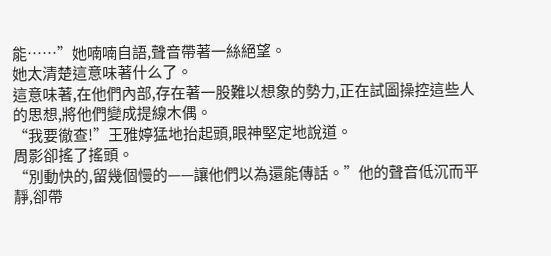能……”她喃喃自語,聲音帶著一絲絕望。
她太清楚這意味著什么了。
這意味著,在他們內部,存在著一股難以想象的勢力,正在試圖操控這些人的思想,將他們變成提線木偶。
“我要徹查!”王雅婷猛地抬起頭,眼神堅定地說道。
周影卻搖了搖頭。
“別動快的,留幾個慢的——讓他們以為還能傳話。”他的聲音低沉而平靜,卻帶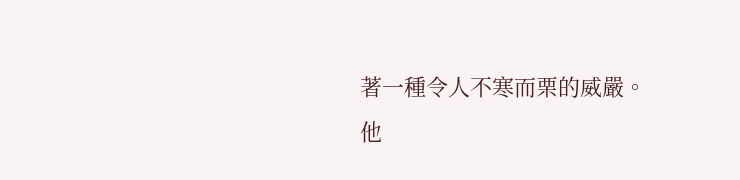著一種令人不寒而栗的威嚴。
他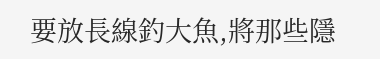要放長線釣大魚,將那些隱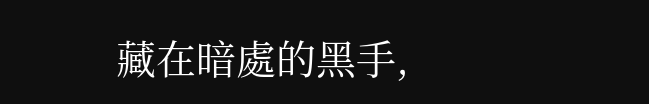藏在暗處的黑手,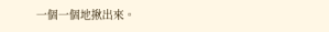一個一個地揪出來。